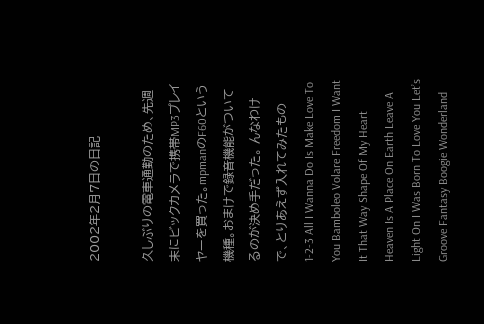2002年2月7日の日記

久しぶりの電車通勤のため、先週末にビックカメラで携帯MP3プレイヤーを買った。mpmanのF60という機種。おまけで録音機能がついてるのが決め手だった。 んなわけで、とりあえず入れてみたもの 1-2-3 All I Wanna Do Is Make Love To You Bamboleo Volare Freedom I Want It That Way Shape Of My Heart Heaven Is A Place On Earth Leave A Light On I Was Born To Love You Let’s Groove Fantasy Boogie Wonderland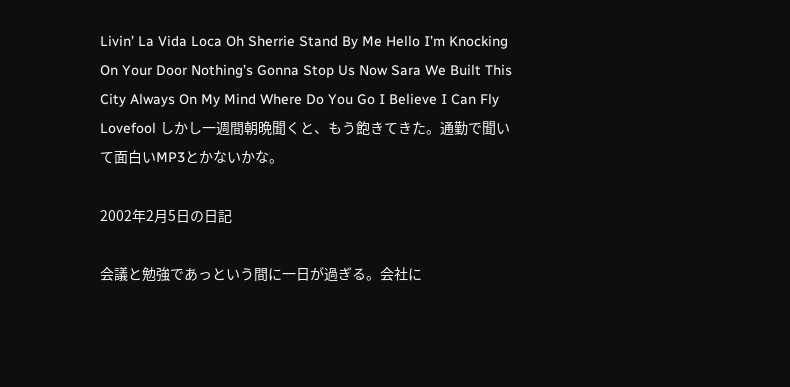Livin’ La Vida Loca Oh Sherrie Stand By Me Hello I’m Knocking On Your Door Nothing’s Gonna Stop Us Now Sara We Built This City Always On My Mind Where Do You Go I Believe I Can Fly Lovefool しかし一週間朝晩聞くと、もう飽きてきた。通勤で聞いて面白いMP3とかないかな。

2002年2月5日の日記

会議と勉強であっという間に一日が過ぎる。会社に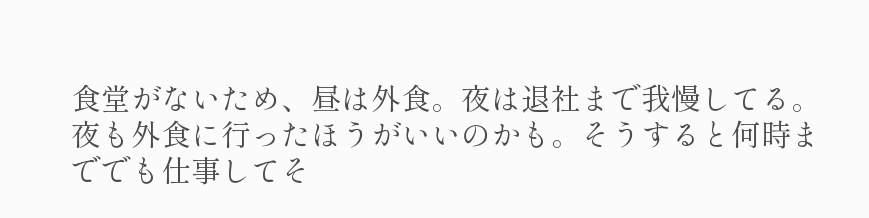食堂がないため、昼は外食。夜は退社まで我慢してる。夜も外食に行ったほうがいいのかも。そうすると何時まででも仕事してそ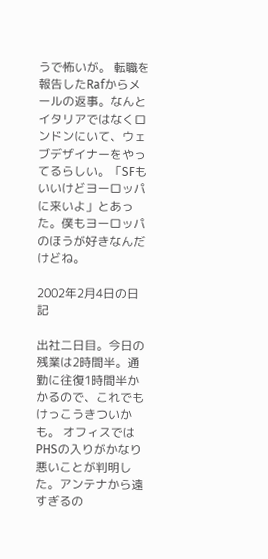うで怖いが。 転職を報告したRafからメールの返事。なんとイタリアではなくロンドンにいて、ウェブデザイナーをやってるらしい。「SFもいいけどヨーロッパに来いよ」とあった。僕もヨーロッパのほうが好きなんだけどね。

2002年2月4日の日記

出社二日目。今日の残業は2時間半。通勤に往復1時間半かかるので、これでもけっこうきついかも。 オフィスではPHSの入りがかなり悪いことが判明した。アンテナから遠すぎるの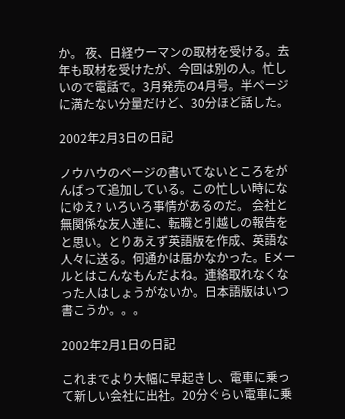か。 夜、日経ウーマンの取材を受ける。去年も取材を受けたが、今回は別の人。忙しいので電話で。3月発売の4月号。半ページに満たない分量だけど、30分ほど話した。

2002年2月3日の日記

ノウハウのページの書いてないところをがんばって追加している。この忙しい時になにゆえ? いろいろ事情があるのだ。 会社と無関係な友人達に、転職と引越しの報告をと思い。とりあえず英語版を作成、英語な人々に送る。何通かは届かなかった。Eメールとはこんなもんだよね。連絡取れなくなった人はしょうがないか。日本語版はいつ書こうか。。。

2002年2月1日の日記

これまでより大幅に早起きし、電車に乗って新しい会社に出社。20分ぐらい電車に乗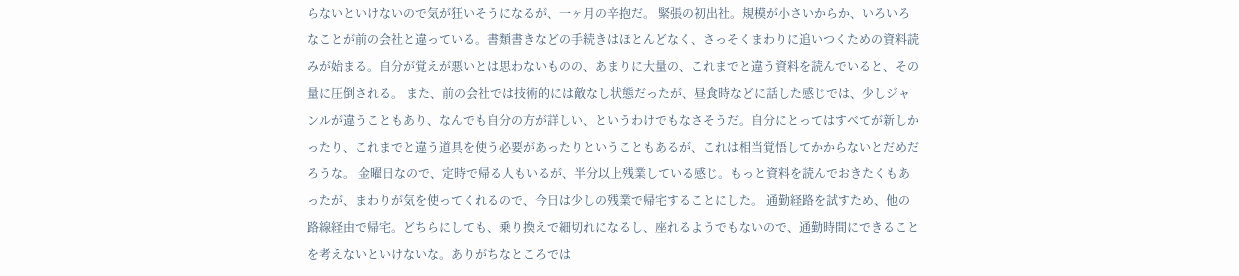らないといけないので気が狂いそうになるが、一ヶ月の辛抱だ。 緊張の初出社。規模が小さいからか、いろいろなことが前の会社と違っている。書類書きなどの手続きはほとんどなく、さっそくまわりに追いつくための資料読みが始まる。自分が覚えが悪いとは思わないものの、あまりに大量の、これまでと違う資料を読んでいると、その量に圧倒される。 また、前の会社では技術的には敵なし状態だったが、昼食時などに話した感じでは、少しジャンルが違うこともあり、なんでも自分の方が詳しい、というわけでもなさそうだ。自分にとってはすべてが新しかったり、これまでと違う道具を使う必要があったりということもあるが、これは相当覚悟してかからないとだめだろうな。 金曜日なので、定時で帰る人もいるが、半分以上残業している感じ。もっと資料を読んでおきたくもあったが、まわりが気を使ってくれるので、今日は少しの残業で帰宅することにした。 通勤経路を試すため、他の路線経由で帰宅。どちらにしても、乗り換えで細切れになるし、座れるようでもないので、通勤時間にできることを考えないといけないな。ありがちなところでは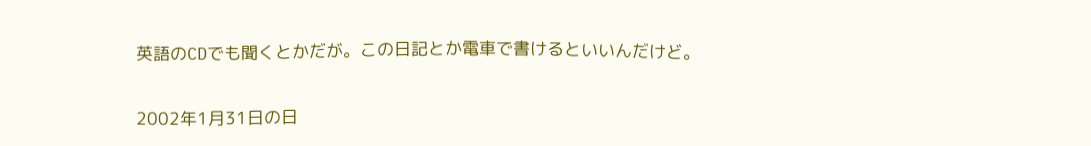英語のCDでも聞くとかだが。この日記とか電車で書けるといいんだけど。

2002年1月31日の日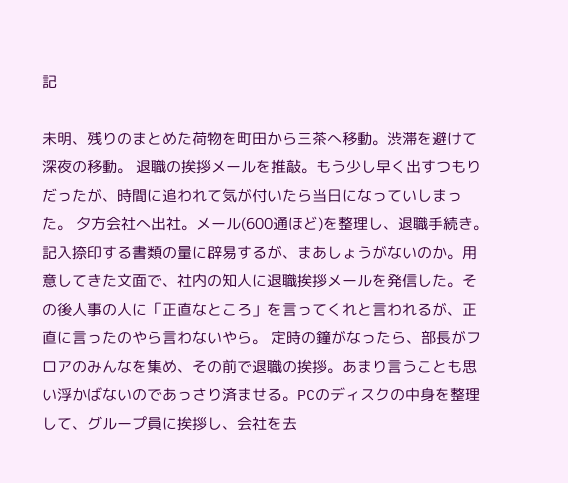記

未明、残りのまとめた荷物を町田から三茶へ移動。渋滞を避けて深夜の移動。 退職の挨拶メールを推敲。もう少し早く出すつもりだったが、時間に追われて気が付いたら当日になっていしまった。 夕方会社へ出社。メール(600通ほど)を整理し、退職手続き。記入捺印する書類の量に辟易するが、まあしょうがないのか。用意してきた文面で、社内の知人に退職挨拶メールを発信した。その後人事の人に「正直なところ」を言ってくれと言われるが、正直に言ったのやら言わないやら。 定時の鐘がなったら、部長がフロアのみんなを集め、その前で退職の挨拶。あまり言うことも思い浮かばないのであっさり済ませる。PCのディスクの中身を整理して、グループ員に挨拶し、会社を去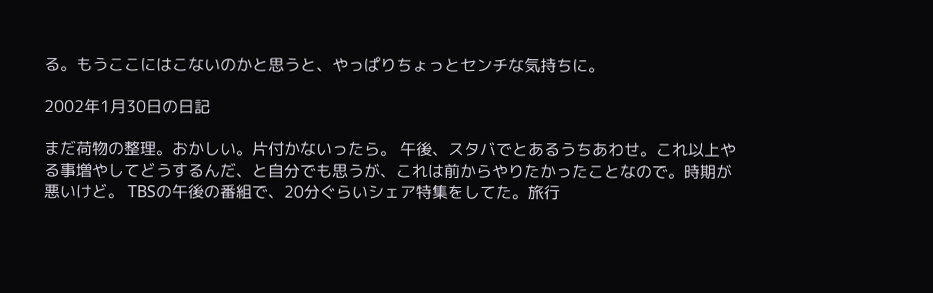る。もうここにはこないのかと思うと、やっぱりちょっとセンチな気持ちに。

2002年1月30日の日記

まだ荷物の整理。おかしい。片付かないったら。 午後、スタバでとあるうちあわせ。これ以上やる事増やしてどうするんだ、と自分でも思うが、これは前からやりたかったことなので。時期が悪いけど。 TBSの午後の番組で、20分ぐらいシェア特集をしてた。旅行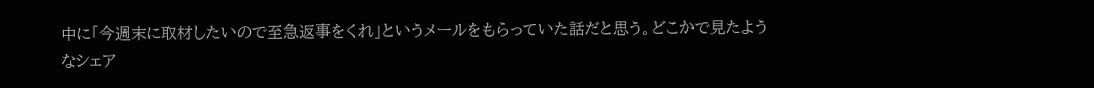中に「今週末に取材したいので至急返事をくれ」というメールをもらっていた話だと思う。どこかで見たようなシェア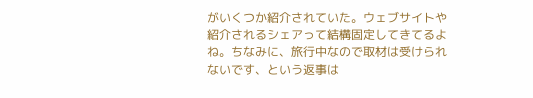がいくつか紹介されていた。ウェブサイトや紹介されるシェアって結構固定してきてるよね。ちなみに、旅行中なので取材は受けられないです、という返事は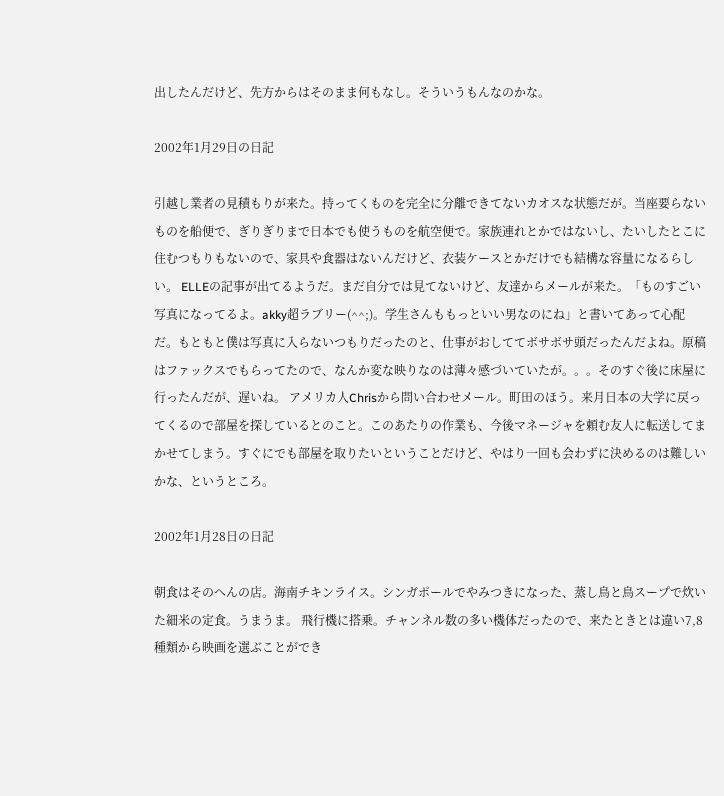出したんだけど、先方からはそのまま何もなし。そういうもんなのかな。

2002年1月29日の日記

引越し業者の見積もりが来た。持ってくものを完全に分離できてないカオスな状態だが。当座要らないものを船便で、ぎりぎりまで日本でも使うものを航空便で。家族連れとかではないし、たいしたとこに住むつもりもないので、家具や食器はないんだけど、衣装ケースとかだけでも結構な容量になるらしい。 ELLEの記事が出てるようだ。まだ自分では見てないけど、友達からメールが来た。「ものすごい写真になってるよ。akky超ラブリー(^^;)。学生さんももっといい男なのにね」と書いてあって心配だ。もともと僕は写真に入らないつもりだったのと、仕事がおしててボサボサ頭だったんだよね。原稿はファックスでもらってたので、なんか変な映りなのは薄々感づいていたが。。。そのすぐ後に床屋に行ったんだが、遅いね。 アメリカ人Chrisから問い合わせメール。町田のほう。来月日本の大学に戻ってくるので部屋を探しているとのこと。このあたりの作業も、今後マネージャを頼む友人に転送してまかせてしまう。すぐにでも部屋を取りたいということだけど、やはり一回も会わずに決めるのは難しいかな、というところ。

2002年1月28日の日記

朝食はそのへんの店。海南チキンライス。シンガポールでやみつきになった、蒸し鳥と鳥スープで炊いた細米の定食。うまうま。 飛行機に搭乗。チャンネル数の多い機体だったので、来たときとは違い7,8種類から映画を選ぶことができ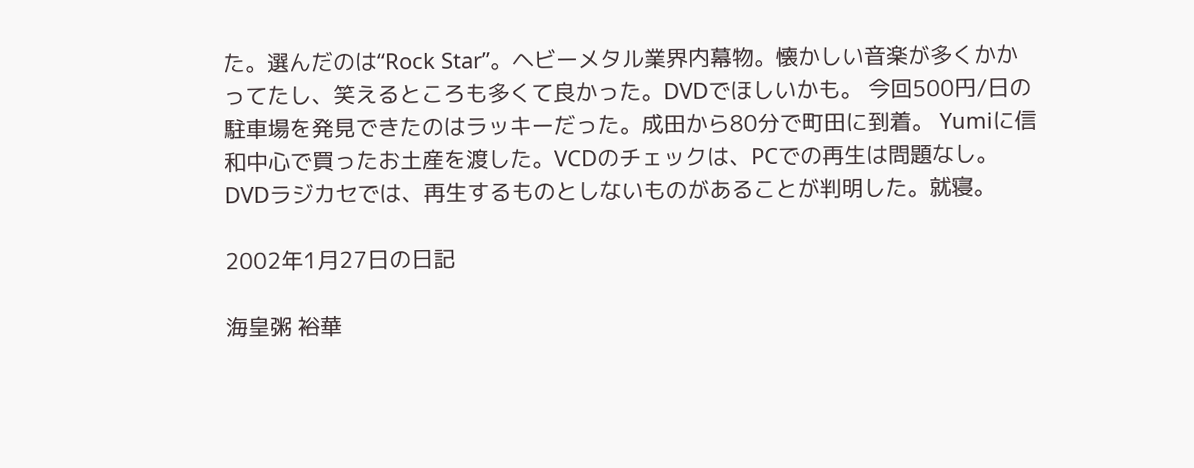た。選んだのは“Rock Star”。ヘビーメタル業界内幕物。懐かしい音楽が多くかかってたし、笑えるところも多くて良かった。DVDでほしいかも。 今回500円/日の駐車場を発見できたのはラッキーだった。成田から80分で町田に到着。 Yumiに信和中心で買ったお土産を渡した。VCDのチェックは、PCでの再生は問題なし。DVDラジカセでは、再生するものとしないものがあることが判明した。就寝。

2002年1月27日の日記

海皇粥 裕華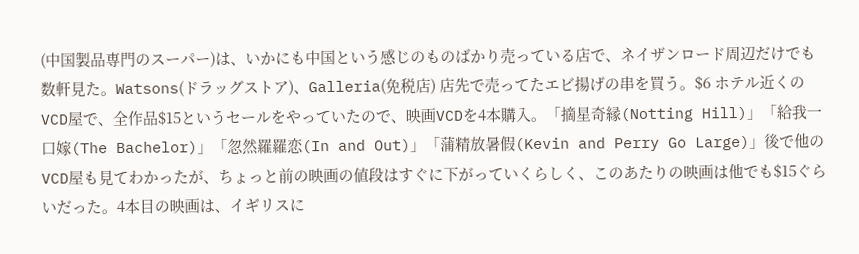(中国製品専門のスーパー)は、いかにも中国という感じのものばかり売っている店で、ネイザンロード周辺だけでも数軒見た。Watsons(ドラッグストア)、Galleria(免税店) 店先で売ってたエビ揚げの串を買う。$6 ホテル近くのVCD屋で、全作品$15というセールをやっていたので、映画VCDを4本購入。「摘星奇縁(Notting Hill)」「給我一口嫁(The Bachelor)」「忽然羅羅恋(In and Out)」「蒲精放暑假(Kevin and Perry Go Large)」後で他のVCD屋も見てわかったが、ちょっと前の映画の値段はすぐに下がっていくらしく、このあたりの映画は他でも$15ぐらいだった。4本目の映画は、イギリスに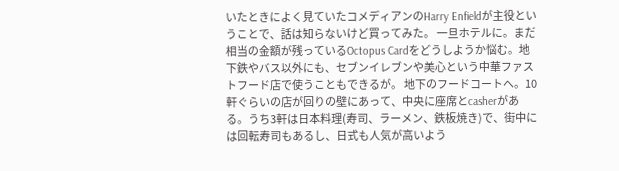いたときによく見ていたコメディアンのHarry Enfieldが主役ということで、話は知らないけど買ってみた。 一旦ホテルに。まだ相当の金額が残っているOctopus Cardをどうしようか悩む。地下鉄やバス以外にも、セブンイレブンや美心という中華ファストフード店で使うこともできるが。 地下のフードコートへ。10軒ぐらいの店が回りの壁にあって、中央に座席とcasherがある。うち3軒は日本料理(寿司、ラーメン、鉄板焼き)で、街中には回転寿司もあるし、日式も人気が高いよう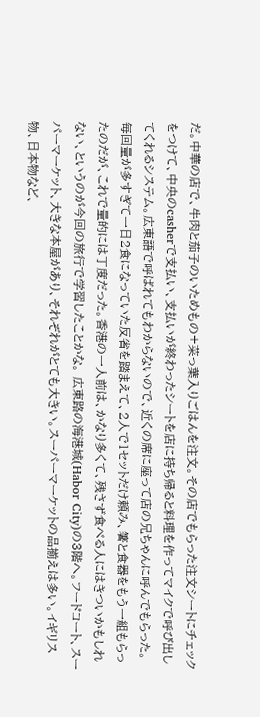だ。中華の店で、牛肉と茄子のいためもの+菜っ葉入りごはんを注文。その店でもらった注文シートにチェックをつけて、中央のcasherで支払い、支払いが終わったシートを店に持ち帰ると料理を作ってマイクで呼び出してくれるシステム。広東語で呼ばれてもわからないので、近くの席に座って店の兄ちゃんに呼んでもらった。毎回量が多すぎて一日2食になっていた反省を踏まえて、2人で1セットだけ頼み、箸と食器をもう一組もらったのだが、これで量的には丁度だった。香港の一人前は、かなり多くて、残さず食べる人にはきついかもしれない、というのが今回の旅行で学習したことかな。 広東路の海港城(Habor City)の3階へ。フードコート、スーパーマーケット、大きな本屋があり、それぞれがとても大きい。スーパーマーケットの品揃えは多い。イギリス物、日本物など、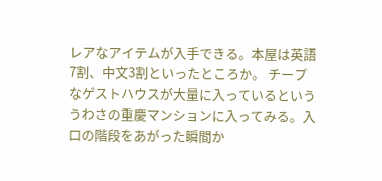レアなアイテムが入手できる。本屋は英語7割、中文3割といったところか。 チープなゲストハウスが大量に入っているといううわさの重慶マンションに入ってみる。入口の階段をあがった瞬間か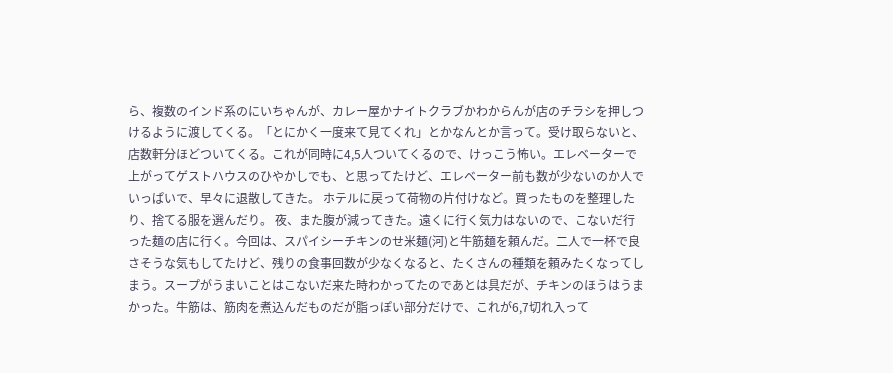ら、複数のインド系のにいちゃんが、カレー屋かナイトクラブかわからんが店のチラシを押しつけるように渡してくる。「とにかく一度来て見てくれ」とかなんとか言って。受け取らないと、店数軒分ほどついてくる。これが同時に4,5人ついてくるので、けっこう怖い。エレベーターで上がってゲストハウスのひやかしでも、と思ってたけど、エレベーター前も数が少ないのか人でいっぱいで、早々に退散してきた。 ホテルに戻って荷物の片付けなど。買ったものを整理したり、捨てる服を選んだり。 夜、また腹が減ってきた。遠くに行く気力はないので、こないだ行った麺の店に行く。今回は、スパイシーチキンのせ米麺(河)と牛筋麺を頼んだ。二人で一杯で良さそうな気もしてたけど、残りの食事回数が少なくなると、たくさんの種類を頼みたくなってしまう。スープがうまいことはこないだ来た時わかってたのであとは具だが、チキンのほうはうまかった。牛筋は、筋肉を煮込んだものだが脂っぽい部分だけで、これが6,7切れ入って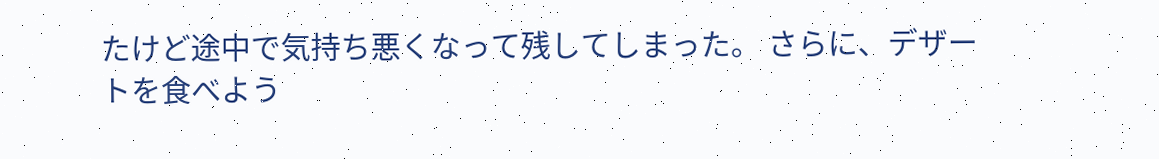たけど途中で気持ち悪くなって残してしまった。 さらに、デザートを食べよう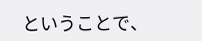ということで、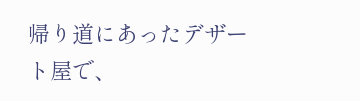帰り道にあったデザート屋で、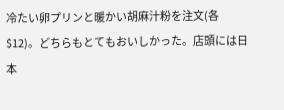冷たい卵プリンと暖かい胡麻汁粉を注文(各$12)。どちらもとてもおいしかった。店頭には日本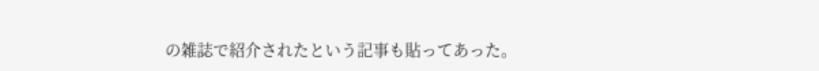の雑誌で紹介されたという記事も貼ってあった。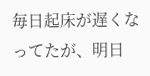毎日起床が遅くなってたが、明日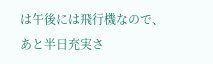は午後には飛行機なので、あと半日充実さ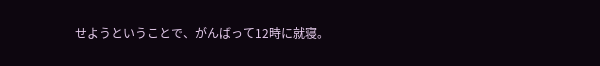せようということで、がんばって12時に就寝。